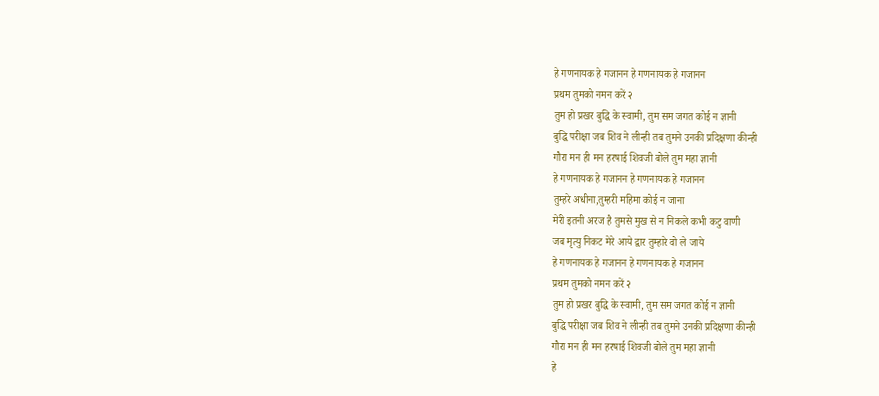हे गणनायक हे गजानन हे गणनायक हे गजानन
प्रथम तुमको नमन करें २
तुम हो प्रखर बुद्धि के स्वामी, तुम सम जगत कोई न ज्ञानी
बुद्धि परीक्षा जब शिव ने लीन्ही तब तुमने उनकी प्रदिक्षणा कीन्ही
गौरा मन ही मन हरषाई शिवजी बोले तुम महा ज्ञानी
हे गणनायक हे गजानन हे गणनायक हे गजानन
तुम्हरे अधीना,तुम्हरी महिमा कोई न जाना
मेरी इतनी अरज है तुमसे मुख से न निकले कभी कटु वाणी
जब मृत्यु निकट मेरे आये द्वार तुम्हारे वो ले जाये
हे गणनायक हे गजानन हे गणनायक हे गजानन
प्रथम तुमको नमन करें २
तुम हो प्रखर बुद्धि के स्वामी, तुम सम जगत कोई न ज्ञानी
बुद्धि परीक्षा जब शिव ने लीन्ही तब तुमने उनकी प्रदिक्षणा कीन्ही
गौरा मन ही मन हरषाई शिवजी बोले तुम महा ज्ञानी
हे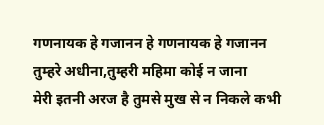गणनायक हे गजानन हे गणनायक हे गजानन
तुम्हरे अधीना,तुम्हरी महिमा कोई न जाना
मेरी इतनी अरज है तुमसे मुख से न निकले कभी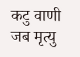कटु वाणी
जब मृत्यु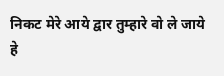निकट मेरे आये द्वार तुम्हारे वो ले जाये
हे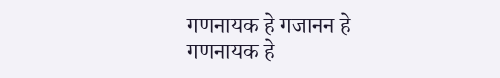गणनायक हे गजानन हे गणनायक हे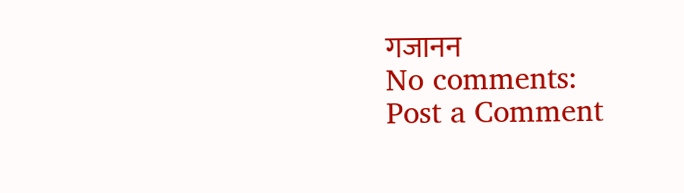गजानन
No comments:
Post a Comment